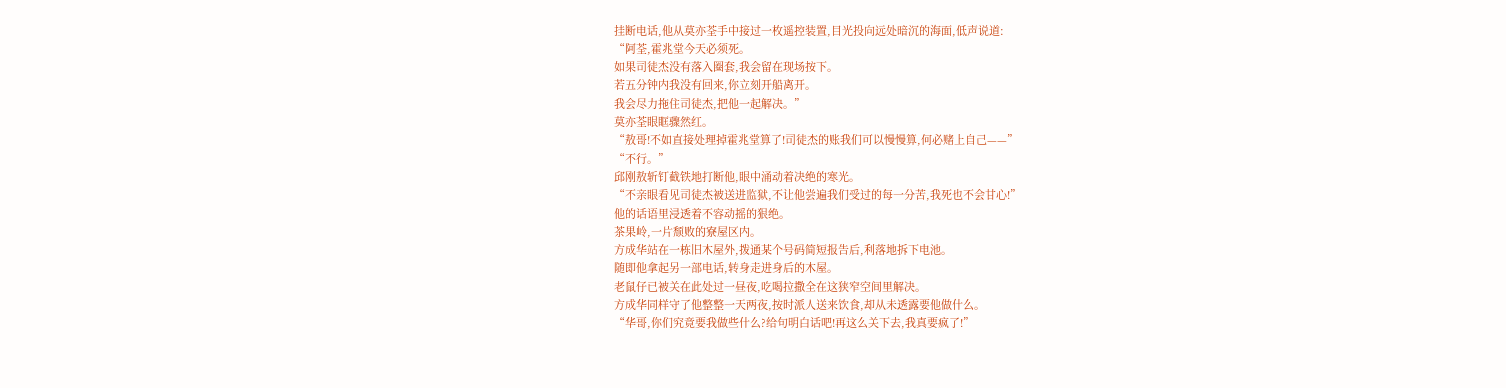挂断电话,他从莫亦荃手中接过一枚遥控装置,目光投向远处暗沉的海面,低声说道:
“阿荃,霍兆堂今天必须死。
如果司徒杰没有落入圈套,我会留在现场按下。
若五分钟内我没有回来,你立刻开船离开。
我会尽力拖住司徒杰,把他一起解决。”
莫亦荃眼眶骤然红。
“敖哥!不如直接处理掉霍兆堂算了!司徒杰的账我们可以慢慢算,何必赌上自己——”
“不行。”
邱刚敖斩钉截铁地打断他,眼中涌动着决绝的寒光。
“不亲眼看见司徒杰被送进监狱,不让他尝遍我们受过的每一分苦,我死也不会甘心!”
他的话语里浸透着不容动摇的狠绝。
茶果岭,一片颓败的寮屋区内。
方成华站在一栋旧木屋外,拨通某个号码简短报告后,利落地拆下电池。
随即他拿起另一部电话,转身走进身后的木屋。
老鼠仔已被关在此处过一昼夜,吃喝拉撒全在这狭窄空间里解决。
方成华同样守了他整整一天两夜,按时派人送来饮食,却从未透露要他做什么。
“华哥,你们究竟要我做些什么?给句明白话吧!再这么关下去,我真要疯了!”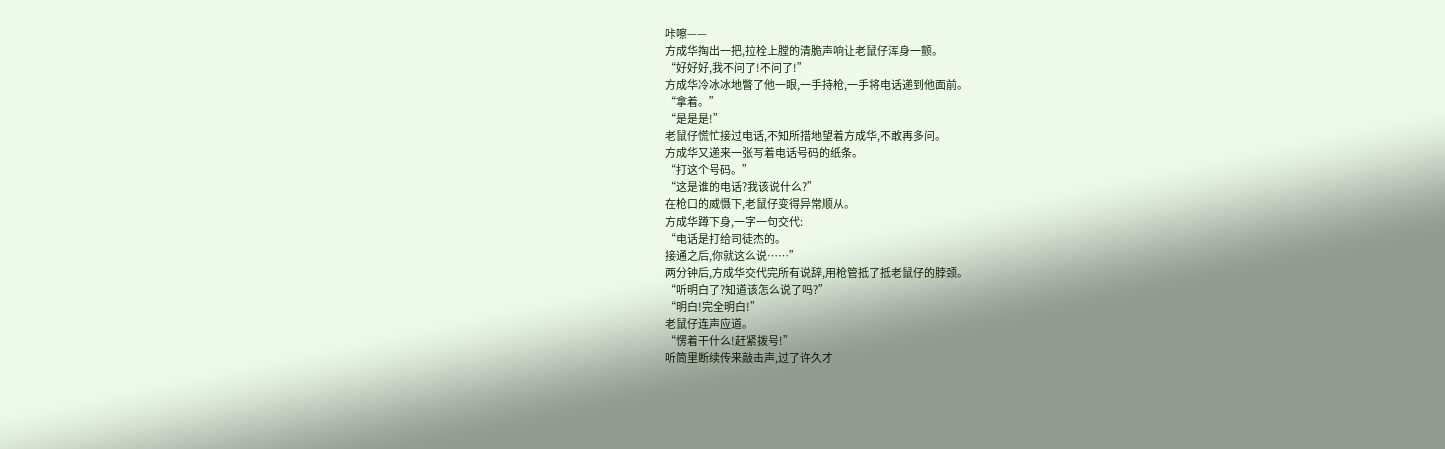咔嚓——
方成华掏出一把,拉栓上膛的清脆声响让老鼠仔浑身一颤。
“好好好,我不问了!不问了!”
方成华冷冰冰地瞥了他一眼,一手持枪,一手将电话递到他面前。
“拿着。”
“是是是!”
老鼠仔慌忙接过电话,不知所措地望着方成华,不敢再多问。
方成华又递来一张写着电话号码的纸条。
“打这个号码。”
“这是谁的电话?我该说什么?”
在枪口的威慑下,老鼠仔变得异常顺从。
方成华蹲下身,一字一句交代:
“电话是打给司徒杰的。
接通之后,你就这么说……”
两分钟后,方成华交代完所有说辞,用枪管抵了抵老鼠仔的脖颈。
“听明白了?知道该怎么说了吗?”
“明白!完全明白!”
老鼠仔连声应道。
“愣着干什么!赶紧拨号!”
听筒里断续传来敲击声,过了许久才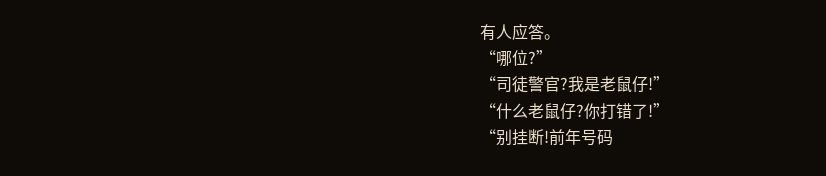有人应答。
“哪位?”
“司徒警官?我是老鼠仔!”
“什么老鼠仔?你打错了!”
“别挂断!前年号码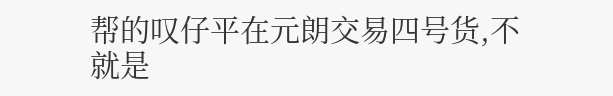帮的叹仔平在元朗交易四号货,不就是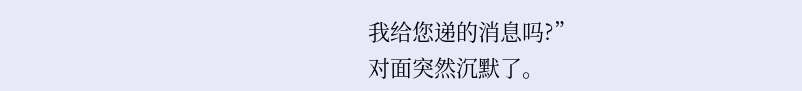我给您递的消息吗?”
对面突然沉默了。